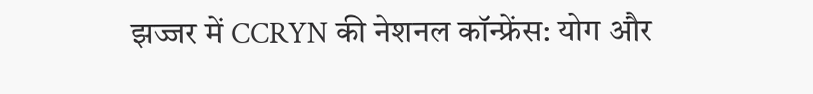झज्जर में CCRYN की नेशनल कॉन्फ्रेंस: योग और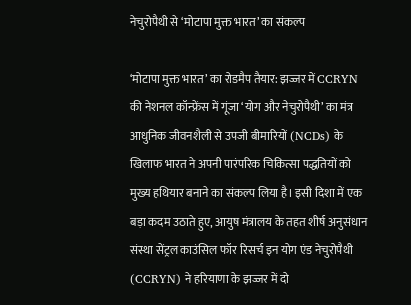नेचुरोपैथी से ‘मोटापा मुक्त भारत’ का संकल्प

‘मोटापा मुक्त भारत’ का रोडमैप तैयार: झज्जर में CCRYN की नेशनल कॉन्फ्रेंस में गूंजा ‘योग और नेचुरोपैथी’ का मंत्र
आधुनिक जीवनशैली से उपजी बीमारियों (NCDs) के खिलाफ भारत ने अपनी पारंपरिक चिकित्सा पद्धतियों को मुख्य हथियार बनाने का संकल्प लिया है। इसी दिशा में एक बड़ा कदम उठाते हुए, आयुष मंत्रालय के तहत शीर्ष अनुसंधान संस्था सेंट्रल काउंसिल फॉर रिसर्च इन योग एंड नेचुरोपैथी (CCRYN) ने हरियाणा के झज्जर में दो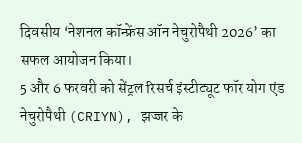दिवसीय ‘नेशनल कॉन्फ्रेंस ऑन नेचुरोपैथी 2026’ का सफल आयोजन किया।
5 और 6 फरवरी को सेंट्रल रिसर्च इंस्टीट्यूट फॉर योग एंड नेचुरोपैथी (CRIYN), झज्जर के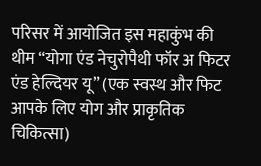परिसर में आयोजित इस महाकुंभ की थीम “योगा एंड नेचुरोपैथी फॉर अ फिटर एंड हेल्दियर यू” (एक स्वस्थ और फिट आपके लिए योग और प्राकृतिक चिकित्सा)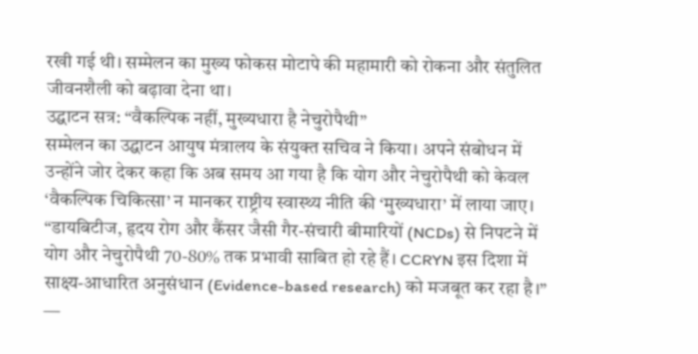रखी गई थी। सम्मेलन का मुख्य फोकस मोटापे की महामारी को रोकना और संतुलित जीवनशैली को बढ़ावा देना था।
उद्घाटन सत्र: “वैकल्पिक नहीं, मुख्यधारा है नेचुरोपैथी”
सम्मेलन का उद्घाटन आयुष मंत्रालय के संयुक्त सचिव ने किया। अपने संबोधन में उन्होंने जोर देकर कहा कि अब समय आ गया है कि योग और नेचुरोपैथी को केवल ‘वैकल्पिक चिकित्सा’ न मानकर राष्ट्रीय स्वास्थ्य नीति की ‘मुख्यधारा’ में लाया जाए।
“डायबिटीज, हृदय रोग और कैंसर जैसी गैर-संचारी बीमारियों (NCDs) से निपटने में योग और नेचुरोपैथी 70-80% तक प्रभावी साबित हो रहे हैं। CCRYN इस दिशा में साक्ष्य-आधारित अनुसंधान (Evidence-based research) को मजबूत कर रहा है।”
—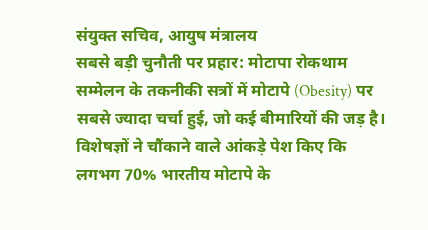संयुक्त सचिव, आयुष मंत्रालय
सबसे बड़ी चुनौती पर प्रहार: मोटापा रोकथाम
सम्मेलन के तकनीकी सत्रों में मोटापे (Obesity) पर सबसे ज्यादा चर्चा हुई, जो कई बीमारियों की जड़ है। विशेषज्ञों ने चौंकाने वाले आंकड़े पेश किए कि लगभग 70% भारतीय मोटापे के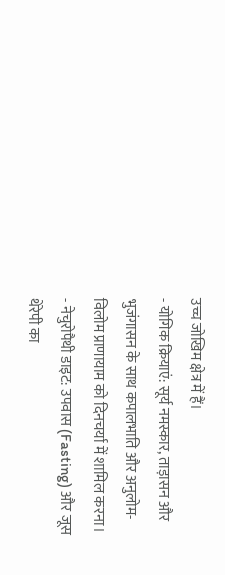उच्च जोखिम क्षेत्र में हैं।
- योगिक क्रियाएं: सूर्य नमस्कार, ताड़ासन और भुजंगासन के साथ कपालभाति और अनुलोम-विलोम प्राणायाम को दिनचर्या में शामिल करना।
- नेचुरोपैथी डाइट: उपवास (Fasting) और जूस थेरेपी का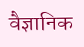वैज्ञानिक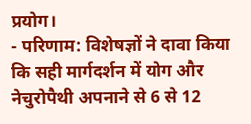प्रयोग।
- परिणाम: विशेषज्ञों ने दावा किया कि सही मार्गदर्शन में योग और नेचुरोपैथी अपनाने से 6 से 12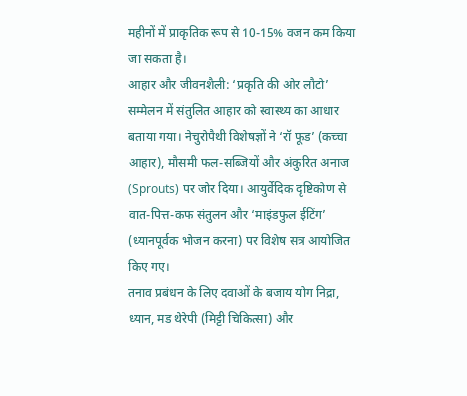महीनों में प्राकृतिक रूप से 10-15% वजन कम किया जा सकता है।
आहार और जीवनशैली: ‘प्रकृति की ओर लौटो’
सम्मेलन में संतुलित आहार को स्वास्थ्य का आधार बताया गया। नेचुरोपैथी विशेषज्ञों ने ‘रॉ फूड’ (कच्चा आहार), मौसमी फल-सब्जियों और अंकुरित अनाज (Sprouts) पर जोर दिया। आयुर्वेदिक दृष्टिकोण से वात-पित्त-कफ संतुलन और ‘माइंडफुल ईटिंग’ (ध्यानपूर्वक भोजन करना) पर विशेष सत्र आयोजित किए गए।
तनाव प्रबंधन के लिए दवाओं के बजाय योग निद्रा, ध्यान, मड थेरेपी (मिट्टी चिकित्सा) और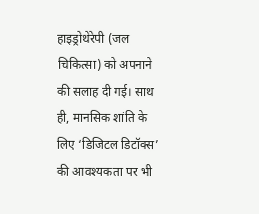हाइड्रोथेरेपी (जल चिकित्सा) को अपनाने की सलाह दी गई। साथ ही, मानसिक शांति के लिए ‘डिजिटल डिटॉक्स’ की आवश्यकता पर भी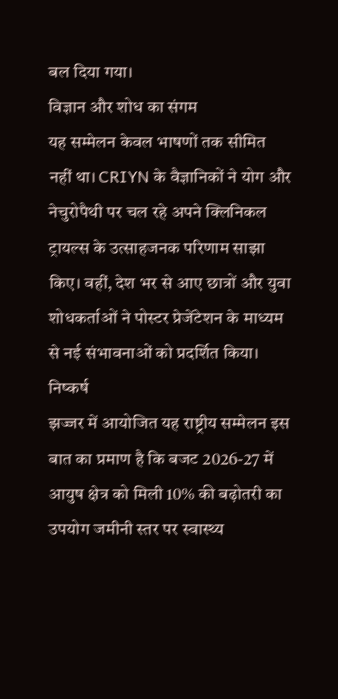बल दिया गया।
विज्ञान और शोध का संगम
यह सम्मेलन केवल भाषणों तक सीमित नहीं था। CRIYN के वैज्ञानिकों ने योग और नेचुरोपैथी पर चल रहे अपने क्लिनिकल ट्रायल्स के उत्साहजनक परिणाम साझा किए। वहीं, देश भर से आए छात्रों और युवा शोधकर्ताओं ने पोस्टर प्रेजेंटेशन के माध्यम से नई संभावनाओं को प्रदर्शित किया।
निष्कर्ष
झज्जर में आयोजित यह राष्ट्रीय सम्मेलन इस बात का प्रमाण है कि बजट 2026-27 में आयुष क्षेत्र को मिली 10% की बढ़ोतरी का उपयोग जमीनी स्तर पर स्वास्थ्य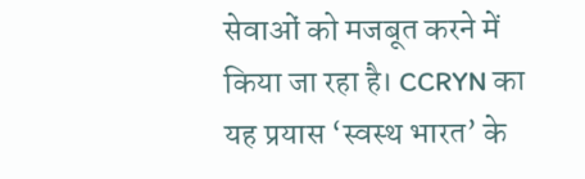सेवाओं को मजबूत करने में किया जा रहा है। CCRYN का यह प्रयास ‘स्वस्थ भारत’ के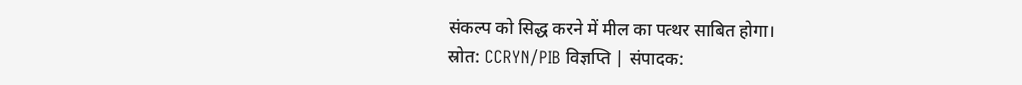संकल्प को सिद्ध करने में मील का पत्थर साबित होगा।
स्रोत: CCRYN/PIB विज्ञप्ति | संपादक: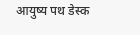आयुष्य पथ डेस्क